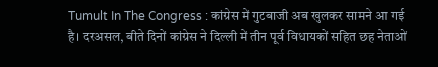Tumult In The Congress : कांग्रेस में गुटबाजी अब खुलकर सामने आ गई है। दरअसल, बीते दिनों कांग्रेस ने दिल्ली में तीन पूर्व विधायकों सहित छह नेताओं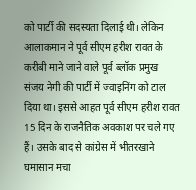को पार्टी की सदस्यता दिलाई थी। लेकिन आलाकमान ने पूर्व सीएम हरीश रावत के करीबी माने जाने वाले पूर्व ब्लॉक प्रमुख संजय नेगी की पार्टी में ज्वाइनिंग को टाल दिया था। इससे आहत पूर्व सीएम हरीश रावत 15 दिन के राजनैतिक अवकाश पर चले गए हैं। उसके बाद से कांग्रेस में भीतरखाने घमासान मचा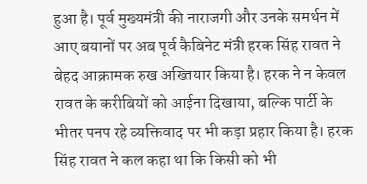हुआ है। पूर्व मुख्यमंत्री की नाराजगी और उनके समर्थन में आए बयानों पर अब पूर्व कैबिनेट मंत्री हरक सिंह रावत ने बेहद आक्रामक रुख अख्तियार किया है। हरक ने न केवल रावत के करीबियों को आईना दिखाया, बल्कि पार्टी के भीतर पनप रहे व्यक्तिवाद पर भी कड़ा प्रहार किया है। हरक सिंह रावत ने कल कहा था कि किसी को भी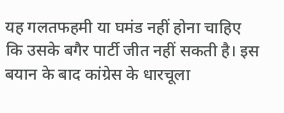यह गलतफहमी या घमंड नहीं होना चाहिए कि उसके बगैर पार्टी जीत नहीं सकती है। इस बयान के बाद कांग्रेस के धारचूला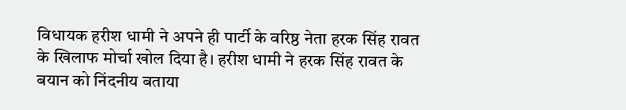विधायक हरीश धामी ने अपने ही पार्टी के वरिष्ठ नेता हरक सिंह रावत के खिलाफ मोर्चा खोल दिया है। हरीश धामी ने हरक सिंह रावत के बयान को निंदनीय बताया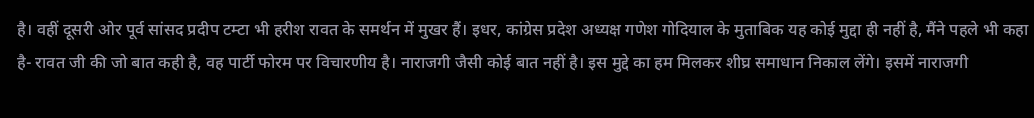है। वहीं दूसरी ओर पूर्व सांसद प्रदीप टम्टा भी हरीश रावत के समर्थन में मुखर हैं। इधर, कांग्रेस प्रदेश अध्यक्ष गणेश गोदियाल के मुताबिक यह कोई मुद्दा ही नहीं है, मैंने पहले भी कहा है- रावत जी की जो बात कही है, वह पार्टी फोरम पर विचारणीय है। नाराजगी जैसी कोई बात नहीं है। इस मुद्दे का हम मिलकर शीघ्र समाधान निकाल लेंगे। इसमें नाराजगी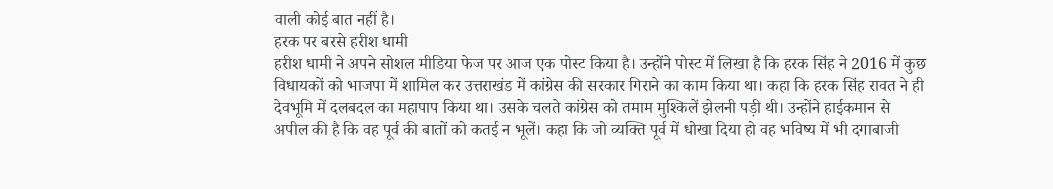वाली कोई बात नहीं है।
हरक पर बरसे हरीश धामी
हरीश धामी ने अपने सोशल मीडिया फेज पर आज एक पोस्ट किया है। उन्होंने पोस्ट में लिखा है कि हरक सिंह ने 2016 में कुछ विधायकों को भाजपा में शामिल कर उत्तराखंड में कांग्रेस की सरकार गिराने का काम किया था। कहा कि हरक सिंह रावत ने ही देवभूमि में दलबदल का महापाप किया था। उसके चलते कांग्रेस को तमाम मुश्किलें झेलनी पड़ी थी। उन्होंने हाईकमान से अपील की है कि वह पूर्व की बातों को कतई न भूलें। कहा कि जो व्यक्ति पूर्व में धोखा दिया हो वह भविष्य में भी दगाबाजी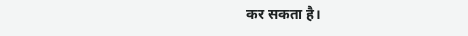कर सकता है।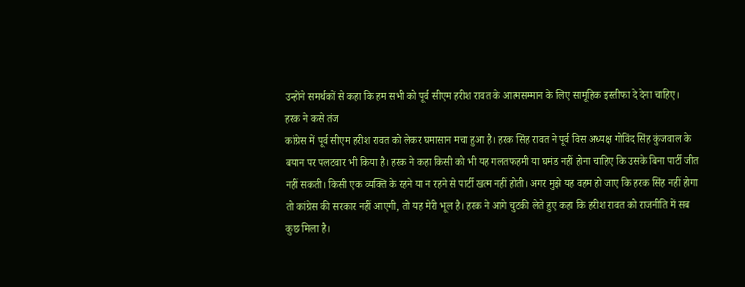उन्होंने समर्थकों से कहा कि हम सभी को पूर्व सीएम हरीश रावत के आत्मसम्मान के लिए सामूहिक इस्तीफा दे देना चाहिए।
हरक ने कसे तंज
कांग्रेस में पूर्व सीएम हरीश रावत को लेकर घमासान मचा हुआ है। हरक सिंह रावत ने पूर्व विस अध्यक्ष गोविंद सिंह कुंजवाल के बयान पर पलटवार भी किया है। हरक ने कहा किसी को भी यह गलतफहमी या घमंड नहीं होना चाहिए कि उसके बिना पार्टी जीत नहीं सकती। किसी एक व्यक्ति के रहने या न रहने से पार्टी खत्म नहीं होती। अगर मुझे यह वहम हो जाए कि हरक सिंह नहीं होगा तो कांग्रेस की सरकार नहीं आएगी, तो यह मेरी भूल है। हरक ने आगे चुटकी लेते हुए कहा कि हरीश रावत को राजनीति में सब कुछ मिला है।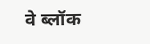वे ब्लॉक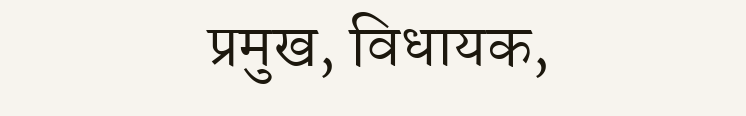प्रमुख, विधायक,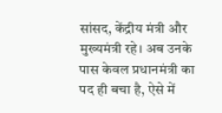सांसद, केंद्रीय मंत्री और मुख्यमंत्री रहे। अब उनके पास केवल प्रधानमंत्री का पद ही बचा है, ऐसे में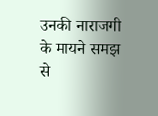उनकी नाराजगी के मायने समझ से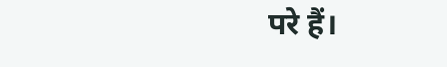परे हैं।